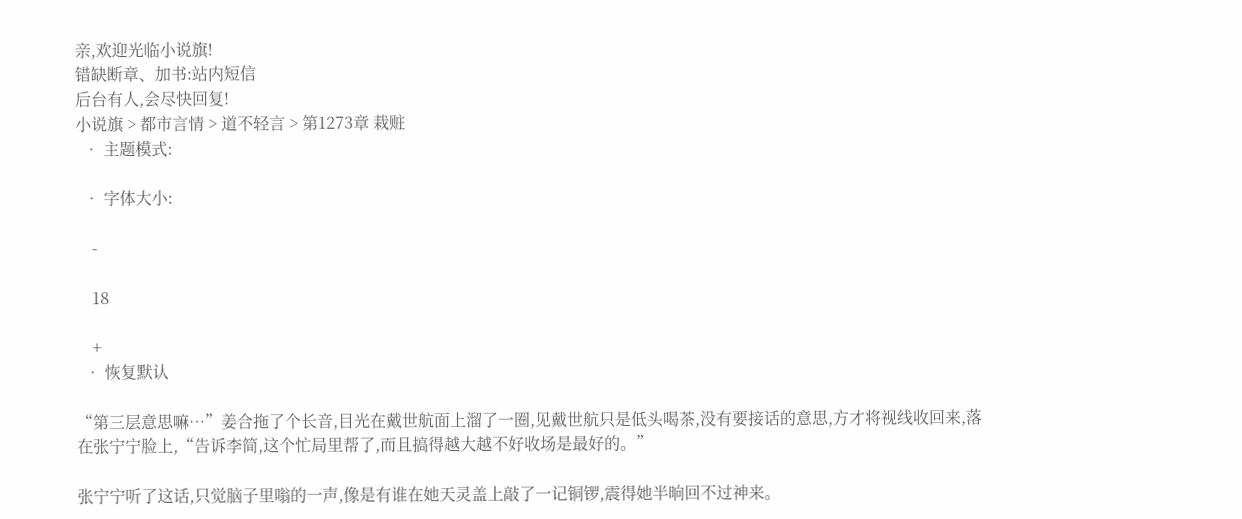亲,欢迎光临小说旗!
错缺断章、加书:站内短信
后台有人,会尽快回复!
小说旗 > 都市言情 > 道不轻言 > 第1273章 栽赃
  • 主题模式:

  • 字体大小:

    -

    18

    +
  • 恢复默认

“第三层意思嘛…”姜合拖了个长音,目光在戴世航面上溜了一圈,见戴世航只是低头喝茶,没有要接话的意思,方才将视线收回来,落在张宁宁脸上,“告诉李简,这个忙局里帮了,而且搞得越大越不好收场是最好的。”

张宁宁听了这话,只觉脑子里嗡的一声,像是有谁在她天灵盖上敲了一记铜锣,震得她半晌回不过神来。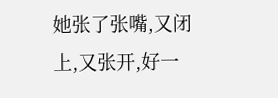她张了张嘴,又闭上,又张开,好一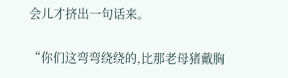会儿才挤出一句话来。

“你们这弯弯绕绕的,比那老母猪戴胸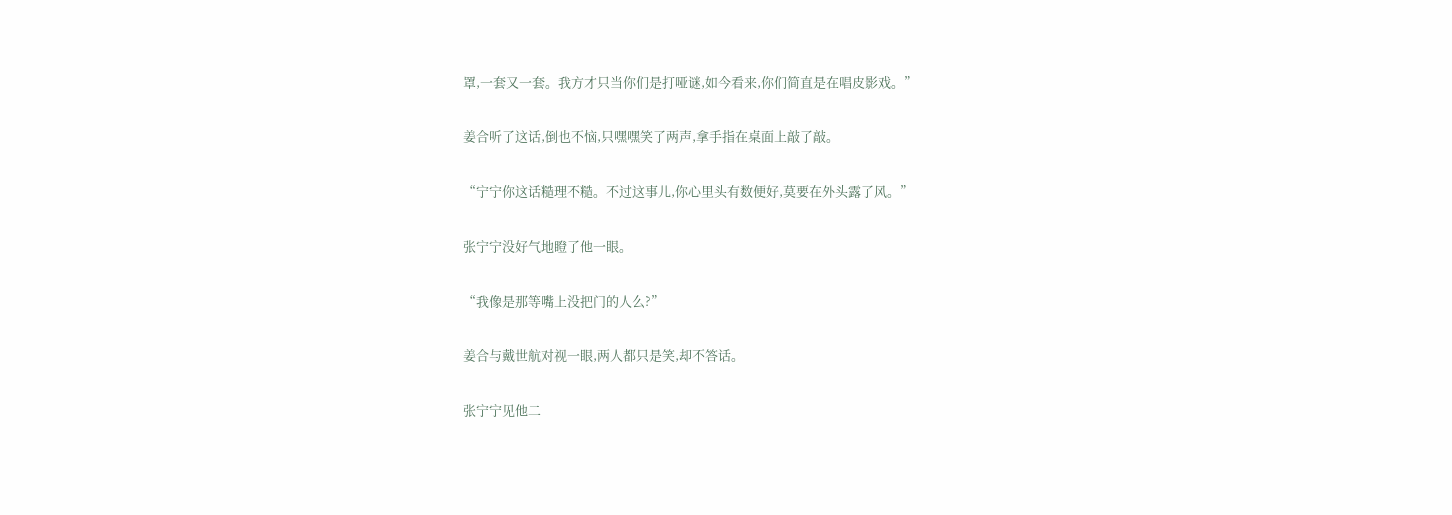罩,一套又一套。我方才只当你们是打哑谜,如今看来,你们简直是在唱皮影戏。”

姜合听了这话,倒也不恼,只嘿嘿笑了两声,拿手指在桌面上敲了敲。

“宁宁你这话糙理不糙。不过这事儿,你心里头有数便好,莫要在外头露了风。”

张宁宁没好气地瞪了他一眼。

“我像是那等嘴上没把门的人么?”

姜合与戴世航对视一眼,两人都只是笑,却不答话。

张宁宁见他二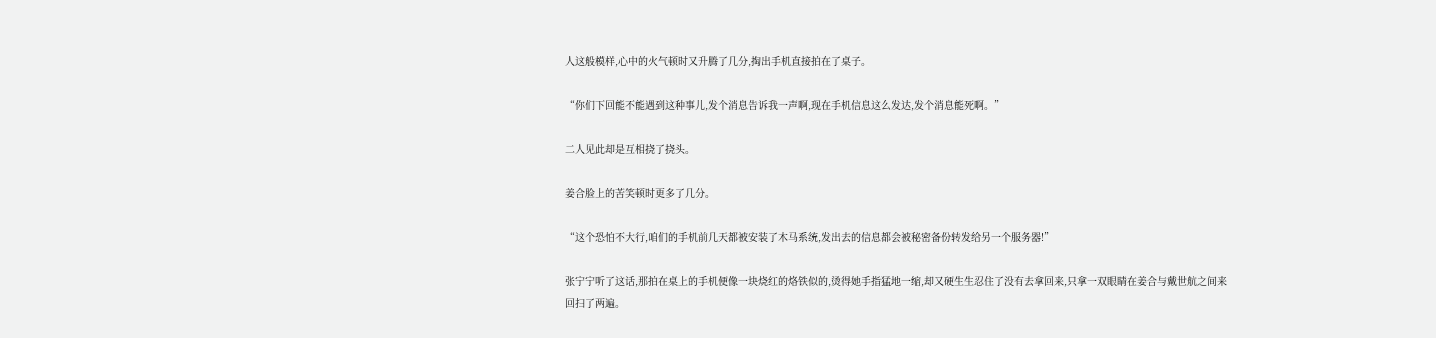人这般模样,心中的火气顿时又升腾了几分,掏出手机直接拍在了桌子。

“你们下回能不能遇到这种事儿,发个消息告诉我一声啊,现在手机信息这么发达,发个消息能死啊。”

二人见此却是互相挠了挠头。

姜合脸上的苦笑顿时更多了几分。

“这个恐怕不大行,咱们的手机前几天都被安装了木马系统,发出去的信息都会被秘密备份转发给另一个服务器!”

张宁宁听了这话,那拍在桌上的手机便像一块烧红的烙铁似的,烫得她手指猛地一缩,却又硬生生忍住了没有去拿回来,只拿一双眼睛在姜合与戴世航之间来回扫了两遍。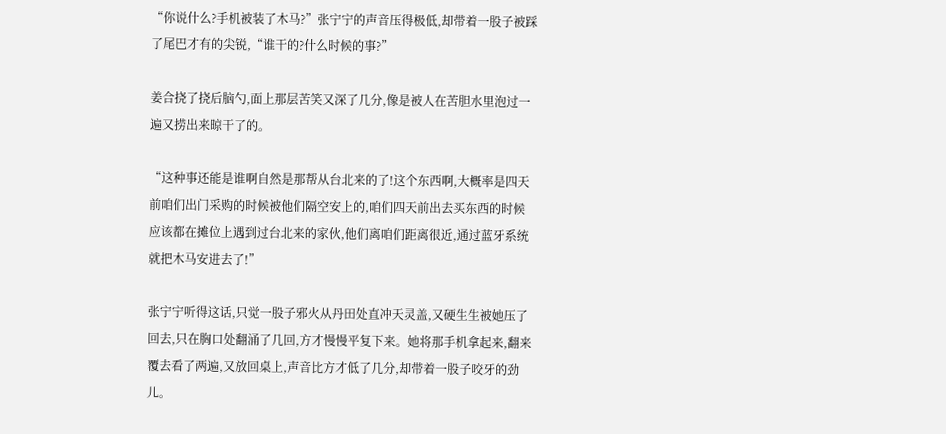“你说什么?手机被装了木马?”张宁宁的声音压得极低,却带着一股子被踩了尾巴才有的尖锐,“谁干的?什么时候的事?”

姜合挠了挠后脑勺,面上那层苦笑又深了几分,像是被人在苦胆水里泡过一遍又捞出来晾干了的。

“这种事还能是谁啊自然是那帮从台北来的了!这个东西啊,大概率是四天前咱们出门采购的时候被他们隔空安上的,咱们四天前出去买东西的时候应该都在摊位上遇到过台北来的家伙,他们离咱们距离很近,通过蓝牙系统就把木马安进去了!”

张宁宁听得这话,只觉一股子邪火从丹田处直冲天灵盖,又硬生生被她压了回去,只在胸口处翻涌了几回,方才慢慢平复下来。她将那手机拿起来,翻来覆去看了两遍,又放回桌上,声音比方才低了几分,却带着一股子咬牙的劲儿。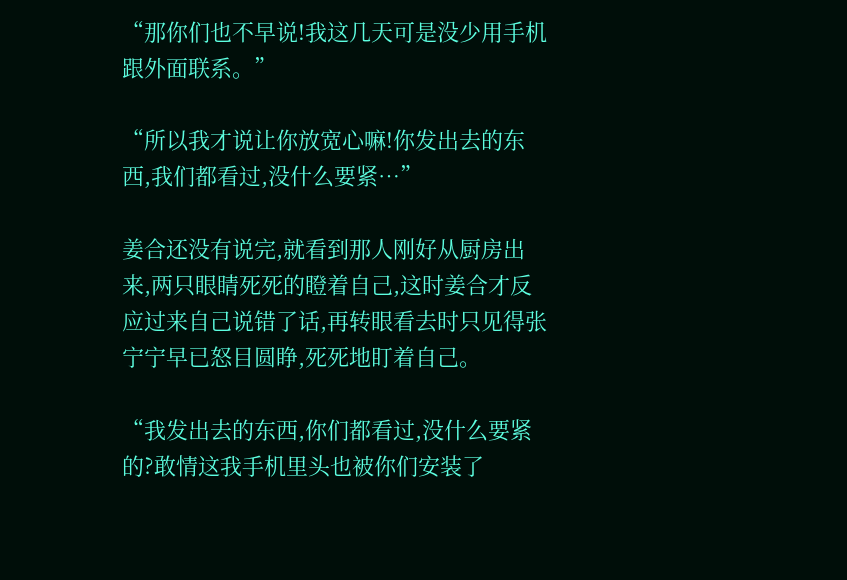“那你们也不早说!我这几天可是没少用手机跟外面联系。”

“所以我才说让你放宽心嘛!你发出去的东西,我们都看过,没什么要紧…”

姜合还没有说完,就看到那人刚好从厨房出来,两只眼睛死死的瞪着自己,这时姜合才反应过来自己说错了话,再转眼看去时只见得张宁宁早已怒目圆睁,死死地盯着自己。

“我发出去的东西,你们都看过,没什么要紧的?敢情这我手机里头也被你们安装了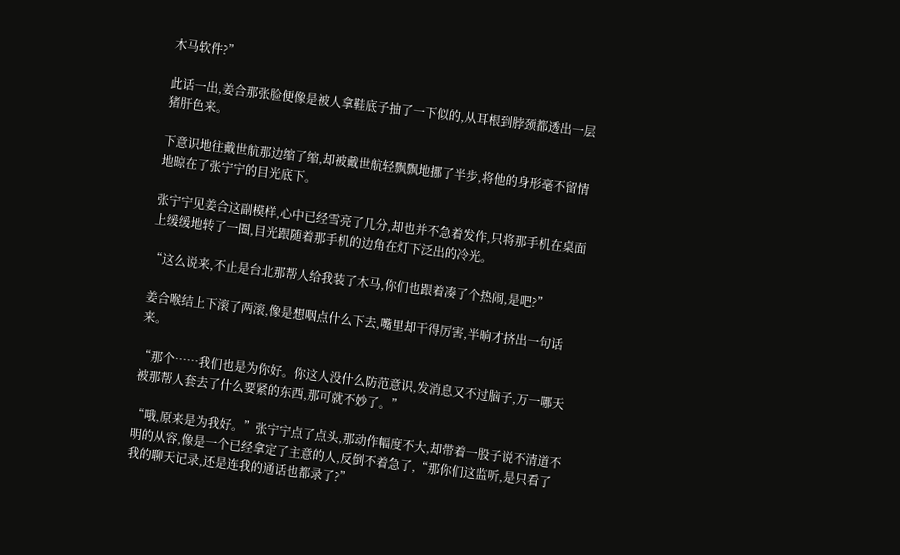木马软件?”

此话一出,姜合那张脸便像是被人拿鞋底子抽了一下似的,从耳根到脖颈都透出一层猪肝色来。

下意识地往戴世航那边缩了缩,却被戴世航轻飘飘地挪了半步,将他的身形毫不留情地晾在了张宁宁的目光底下。

张宁宁见姜合这副模样,心中已经雪亮了几分,却也并不急着发作,只将那手机在桌面上缓缓地转了一圈,目光跟随着那手机的边角在灯下泛出的冷光。

“这么说来,不止是台北那帮人给我装了木马,你们也跟着凑了个热闹,是吧?”

姜合喉结上下滚了两滚,像是想咽点什么下去,嘴里却干得厉害,半晌才挤出一句话来。

“那个……我们也是为你好。你这人没什么防范意识,发消息又不过脑子,万一哪天被那帮人套去了什么要紧的东西,那可就不妙了。”

“哦,原来是为我好。”张宁宁点了点头,那动作幅度不大,却带着一股子说不清道不明的从容,像是一个已经拿定了主意的人,反倒不着急了,“那你们这监听,是只看了我的聊天记录,还是连我的通话也都录了?”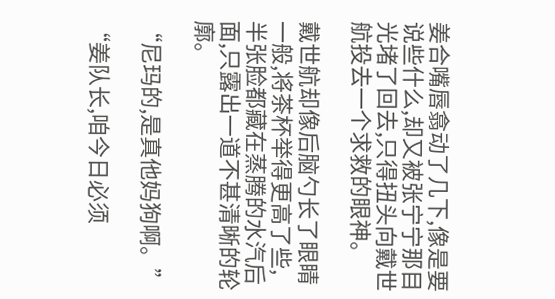姜合嘴唇翕动了几下,像是要说些什么,却又被张宁宁那目光堵了回去,只得扭头向戴世航投去一个求救的眼神。

戴世航却像后脑勺长了眼睛一般,将茶杯举得更高了些,半张脸都藏在蒸腾的水汽后面,只露出一道不甚清晰的轮廓。

“尼玛的,是真他妈狗啊。”

“姜队长,咱今日必须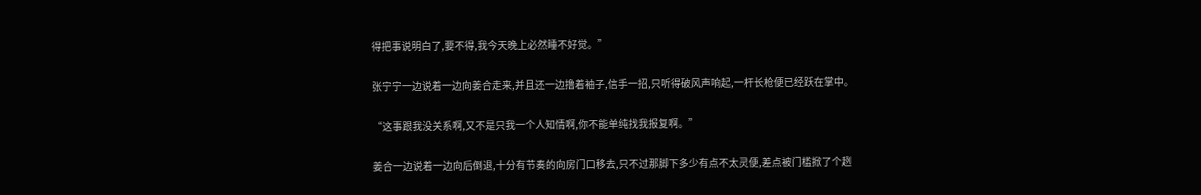得把事说明白了,要不得,我今天晚上必然睡不好觉。”

张宁宁一边说着一边向姜合走来,并且还一边撸着袖子,信手一招,只听得破风声响起,一杆长枪便已经跃在掌中。

“这事跟我没关系啊,又不是只我一个人知情啊,你不能单纯找我报复啊。”

姜合一边说着一边向后倒退,十分有节奏的向房门口移去,只不过那脚下多少有点不太灵便,差点被门槛掀了个趔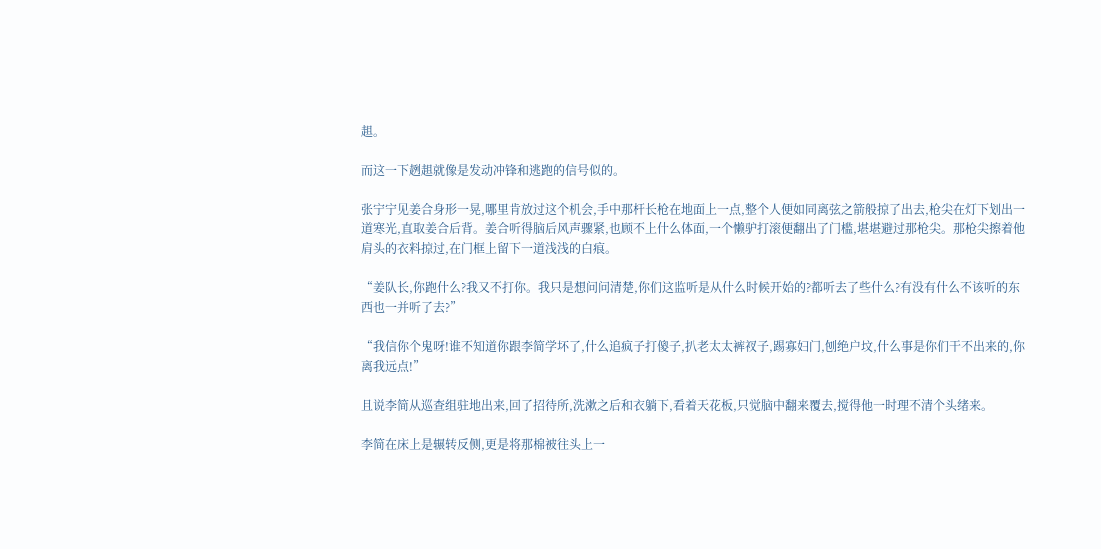趄。

而这一下趔趄就像是发动冲锋和逃跑的信号似的。

张宁宁见姜合身形一晃,哪里肯放过这个机会,手中那杆长枪在地面上一点,整个人便如同离弦之箭般掠了出去,枪尖在灯下划出一道寒光,直取姜合后背。姜合听得脑后风声骤紧,也顾不上什么体面,一个懒驴打滚便翻出了门槛,堪堪避过那枪尖。那枪尖擦着他肩头的衣料掠过,在门框上留下一道浅浅的白痕。

“姜队长,你跑什么?我又不打你。我只是想问问清楚,你们这监听是从什么时候开始的?都听去了些什么?有没有什么不该听的东西也一并听了去?”

“我信你个鬼呀!谁不知道你跟李简学坏了,什么追疯子打傻子,扒老太太裤衩子,踢寡妇门,刨绝户坟,什么事是你们干不出来的,你离我远点!”

且说李简从巡查组驻地出来,回了招待所,洗漱之后和衣躺下,看着天花板,只觉脑中翻来覆去,搅得他一时理不清个头绪来。

李简在床上是辗转反侧,更是将那棉被往头上一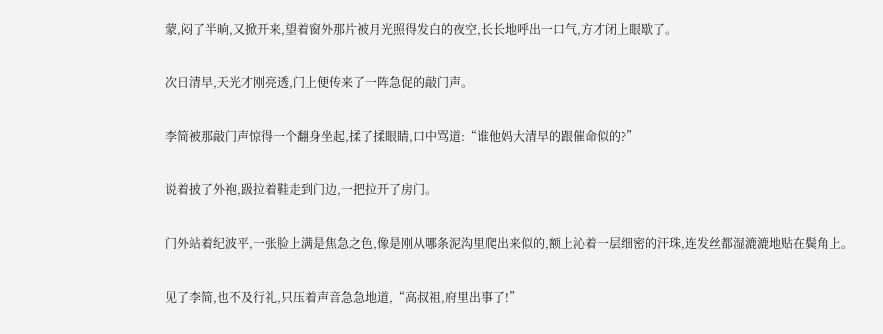蒙,闷了半晌,又掀开来,望着窗外那片被月光照得发白的夜空,长长地呼出一口气,方才闭上眼歇了。

次日清早,天光才刚亮透,门上便传来了一阵急促的敲门声。

李简被那敲门声惊得一个翻身坐起,揉了揉眼睛,口中骂道:“谁他妈大清早的跟催命似的?”

说着披了外袍,趿拉着鞋走到门边,一把拉开了房门。

门外站着纪波平,一张脸上满是焦急之色,像是刚从哪条泥沟里爬出来似的,额上沁着一层细密的汗珠,连发丝都湿漉漉地贴在鬓角上。

见了李简,也不及行礼,只压着声音急急地道,“高叔祖,府里出事了!”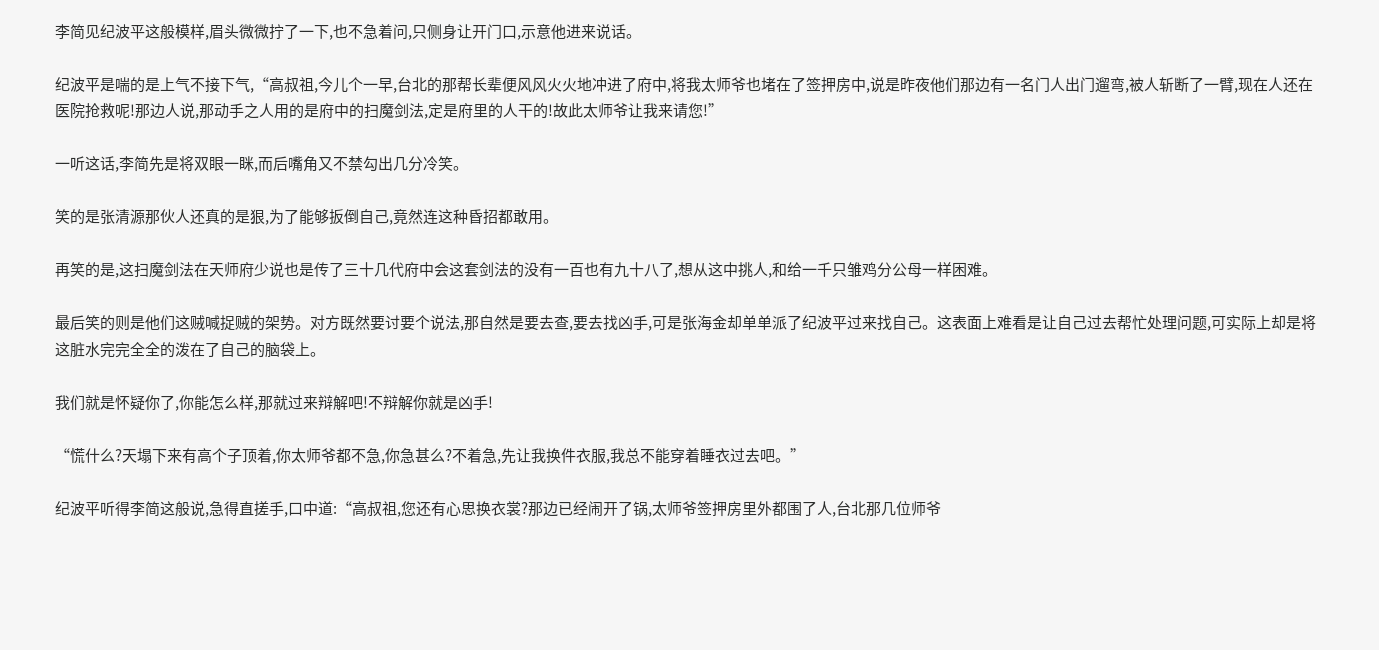李简见纪波平这般模样,眉头微微拧了一下,也不急着问,只侧身让开门口,示意他进来说话。

纪波平是喘的是上气不接下气,“高叔祖,今儿个一早,台北的那帮长辈便风风火火地冲进了府中,将我太师爷也堵在了签押房中,说是昨夜他们那边有一名门人出门遛弯,被人斩断了一臂,现在人还在医院抢救呢!那边人说,那动手之人用的是府中的扫魔剑法,定是府里的人干的!故此太师爷让我来请您!”

一听这话,李简先是将双眼一眯,而后嘴角又不禁勾出几分冷笑。

笑的是张清源那伙人还真的是狠,为了能够扳倒自己,竟然连这种昏招都敢用。

再笑的是,这扫魔剑法在天师府少说也是传了三十几代府中会这套剑法的没有一百也有九十八了,想从这中挑人,和给一千只雏鸡分公母一样困难。

最后笑的则是他们这贼喊捉贼的架势。对方既然要讨要个说法,那自然是要去查,要去找凶手,可是张海金却单单派了纪波平过来找自己。这表面上难看是让自己过去帮忙处理问题,可实际上却是将这脏水完完全全的泼在了自己的脑袋上。

我们就是怀疑你了,你能怎么样,那就过来辩解吧!不辩解你就是凶手!

“慌什么?天塌下来有高个子顶着,你太师爷都不急,你急甚么?不着急,先让我换件衣服,我总不能穿着睡衣过去吧。”

纪波平听得李简这般说,急得直搓手,口中道:“高叔祖,您还有心思换衣裳?那边已经闹开了锅,太师爷签押房里外都围了人,台北那几位师爷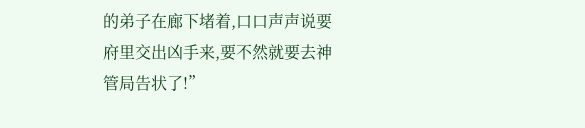的弟子在廊下堵着,口口声声说要府里交出凶手来,要不然就要去神管局告状了!”